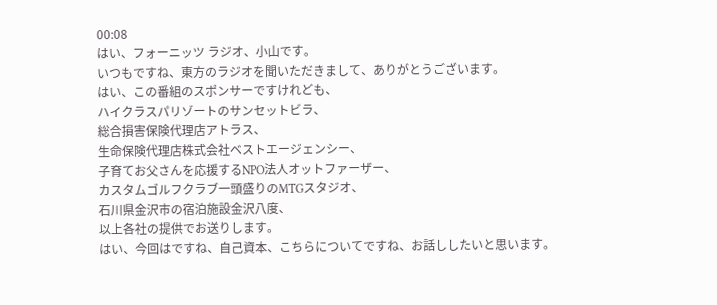00:08
はい、フォーニッツ ラジオ、小山です。
いつもですね、東方のラジオを聞いただきまして、ありがとうございます。
はい、この番組のスポンサーですけれども、
ハイクラスパリゾートのサンセットビラ、
総合損害保険代理店アトラス、
生命保険代理店株式会社ベストエージェンシー、
子育てお父さんを応援するNPO法人オットファーザー、
カスタムゴルフクラブ一頭盛りのMTGスタジオ、
石川県金沢市の宿泊施設金沢八度、
以上各社の提供でお送りします。
はい、今回はですね、自己資本、こちらについてですね、お話ししたいと思います。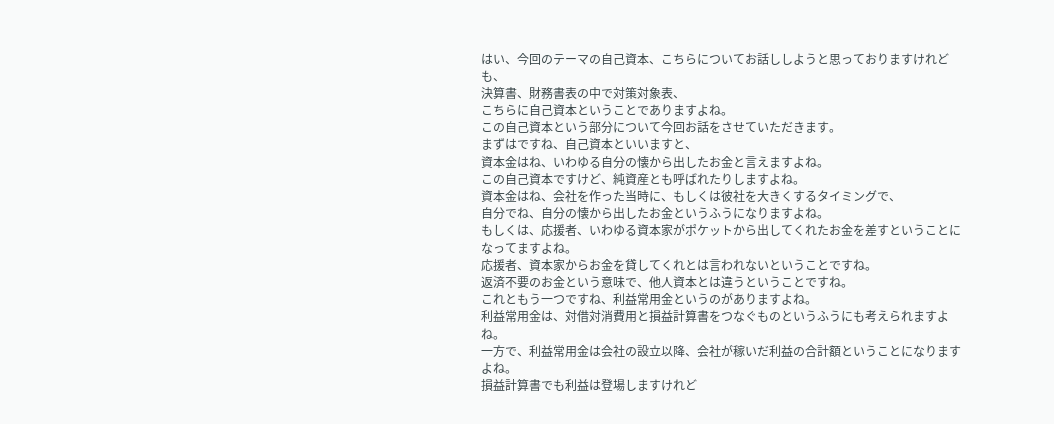はい、今回のテーマの自己資本、こちらについてお話ししようと思っておりますけれども、
決算書、財務書表の中で対策対象表、
こちらに自己資本ということでありますよね。
この自己資本という部分について今回お話をさせていただきます。
まずはですね、自己資本といいますと、
資本金はね、いわゆる自分の懐から出したお金と言えますよね。
この自己資本ですけど、純資産とも呼ばれたりしますよね。
資本金はね、会社を作った当時に、もしくは彼社を大きくするタイミングで、
自分でね、自分の懐から出したお金というふうになりますよね。
もしくは、応援者、いわゆる資本家がポケットから出してくれたお金を差すということになってますよね。
応援者、資本家からお金を貸してくれとは言われないということですね。
返済不要のお金という意味で、他人資本とは違うということですね。
これともう一つですね、利益常用金というのがありますよね。
利益常用金は、対借対消費用と損益計算書をつなぐものというふうにも考えられますよね。
一方で、利益常用金は会社の設立以降、会社が稼いだ利益の合計額ということになりますよね。
損益計算書でも利益は登場しますけれど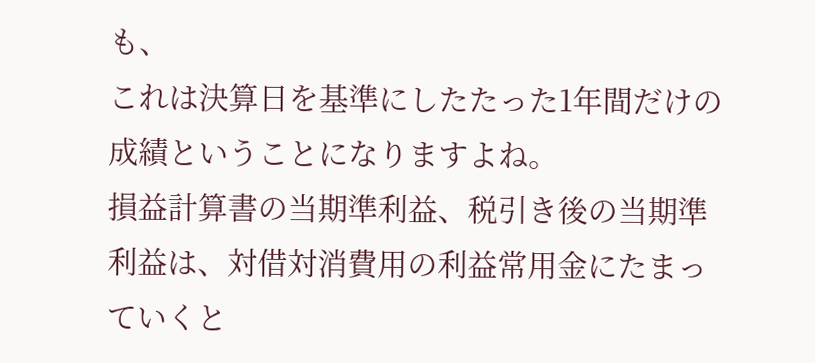も、
これは決算日を基準にしたたった1年間だけの成績ということになりますよね。
損益計算書の当期準利益、税引き後の当期準利益は、対借対消費用の利益常用金にたまっていくと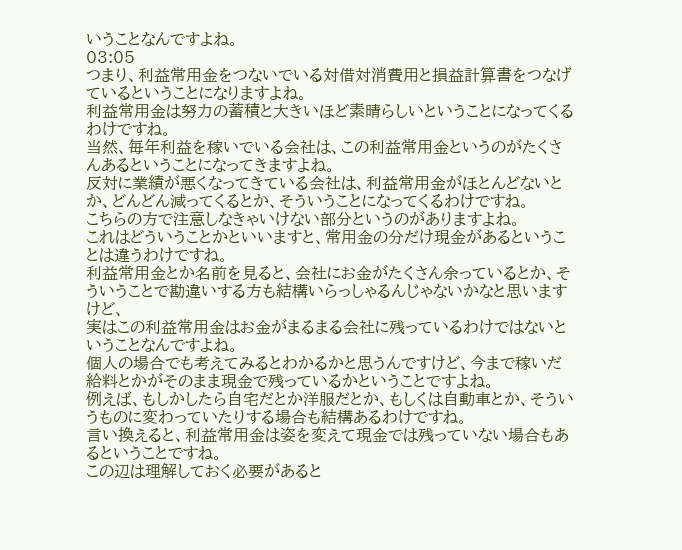いうことなんですよね。
03:05
つまり、利益常用金をつないでいる対借対消費用と損益計算書をつなげているということになりますよね。
利益常用金は努力の蓄積と大きいほど素晴らしいということになってくるわけですね。
当然、毎年利益を稼いでいる会社は、この利益常用金というのがたくさんあるということになってきますよね。
反対に業績が悪くなってきている会社は、利益常用金がほとんどないとか、どんどん減ってくるとか、そういうことになってくるわけですね。
こちらの方で注意しなきゃいけない部分というのがありますよね。
これはどういうことかといいますと、常用金の分だけ現金があるということは違うわけですね。
利益常用金とか名前を見ると、会社にお金がたくさん余っているとか、そういうことで勘違いする方も結構いらっしゃるんじゃないかなと思いますけど、
実はこの利益常用金はお金がまるまる会社に残っているわけではないということなんですよね。
個人の場合でも考えてみるとわかるかと思うんですけど、今まで稼いだ給料とかがそのまま現金で残っているかということですよね。
例えば、もしかしたら自宅だとか洋服だとか、もしくは自動車とか、そういうものに変わっていたりする場合も結構あるわけですね。
言い換えると、利益常用金は姿を変えて現金では残っていない場合もあるということですね。
この辺は理解しておく必要があると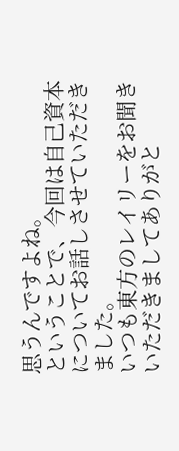思うんですよね。
ということで、今回は自己資本についてお話しさせていただきました。
いつも東方のレイリーをお聞きいただきましてありがと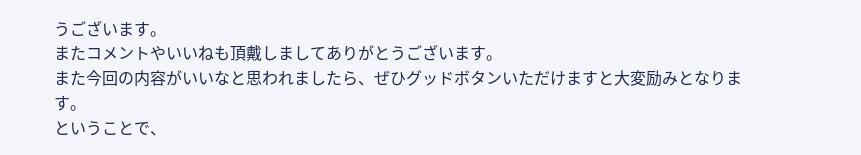うございます。
またコメントやいいねも頂戴しましてありがとうございます。
また今回の内容がいいなと思われましたら、ぜひグッドボタンいただけますと大変励みとなります。
ということで、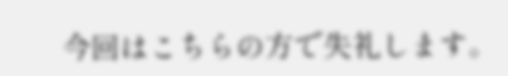今回はこちらの方で失礼します。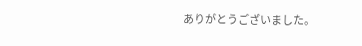ありがとうございました。